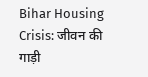Bihar Housing Crisis: जीवन की गाड़ी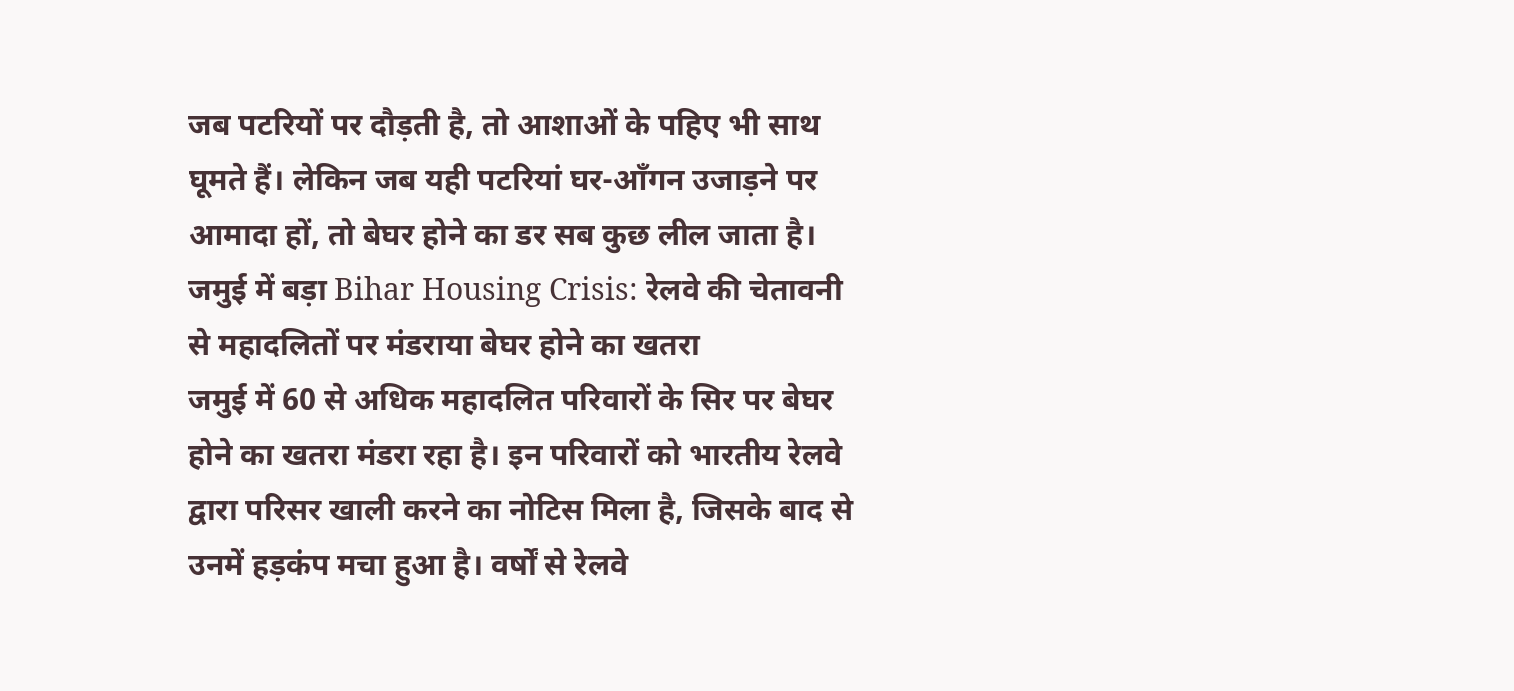जब पटरियों पर दौड़ती है, तो आशाओं के पहिए भी साथ घूमते हैं। लेकिन जब यही पटरियां घर-आँगन उजाड़ने पर आमादा हों, तो बेघर होने का डर सब कुछ लील जाता है।
जमुई में बड़ा Bihar Housing Crisis: रेलवे की चेतावनी से महादलितों पर मंडराया बेघर होने का खतरा
जमुई में 60 से अधिक महादलित परिवारों के सिर पर बेघर होने का खतरा मंडरा रहा है। इन परिवारों को भारतीय रेलवे द्वारा परिसर खाली करने का नोटिस मिला है, जिसके बाद से उनमें हड़कंप मचा हुआ है। वर्षों से रेलवे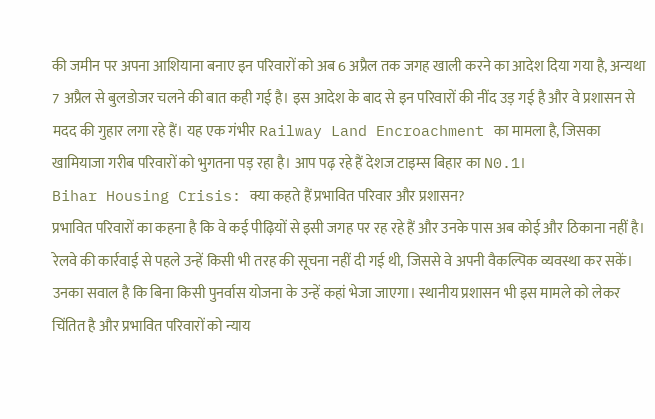की जमीन पर अपना आशियाना बनाए इन परिवारों को अब 6 अप्रैल तक जगह खाली करने का आदेश दिया गया है, अन्यथा 7 अप्रैल से बुलडोजर चलने की बात कही गई है। इस आदेश के बाद से इन परिवारों की नींद उड़ गई है और वे प्रशासन से मदद की गुहार लगा रहे हैं। यह एक गंभीर Railway Land Encroachment का मामला है, जिसका खामियाजा गरीब परिवारों को भुगतना पड़ रहा है। आप पढ़ रहे हैं देशज टाइम्स बिहार का N0.1।
Bihar Housing Crisis: क्या कहते हैं प्रभावित परिवार और प्रशासन?
प्रभावित परिवारों का कहना है कि वे कई पीढ़ियों से इसी जगह पर रह रहे हैं और उनके पास अब कोई और ठिकाना नहीं है। रेलवे की कार्रवाई से पहले उन्हें किसी भी तरह की सूचना नहीं दी गई थी, जिससे वे अपनी वैकल्पिक व्यवस्था कर सकें। उनका सवाल है कि बिना किसी पुनर्वास योजना के उन्हें कहां भेजा जाएगा। स्थानीय प्रशासन भी इस मामले को लेकर चिंतित है और प्रभावित परिवारों को न्याय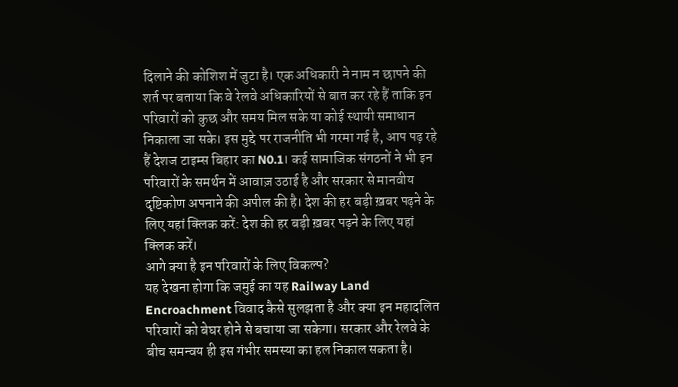दिलाने की कोशिश में जुटा है। एक अधिकारी ने नाम न छापने की शर्त पर बताया कि वे रेलवे अधिकारियों से बात कर रहे हैं ताकि इन परिवारों को कुछ और समय मिल सके या कोई स्थायी समाधान निकाला जा सके। इस मुद्दे पर राजनीति भी गरमा गई है, आप पढ़ रहे हैं देशज टाइम्स बिहार का N0.1। कई सामाजिक संगठनों ने भी इन परिवारों के समर्थन में आवाज़ उठाई है और सरकार से मानवीय दृष्टिकोण अपनाने की अपील की है। देश की हर बड़ी ख़बर पढ़ने के लिए यहां क्लिक करें: देश की हर बड़ी ख़बर पढ़ने के लिए यहां क्लिक करें।
आगे क्या है इन परिवारों के लिए विकल्प?
यह देखना होगा कि जमुई का यह Railway Land Encroachment विवाद कैसे सुलझता है और क्या इन महादलित परिवारों को बेघर होने से बचाया जा सकेगा। सरकार और रेलवे के बीच समन्वय ही इस गंभीर समस्या का हल निकाल सकता है।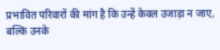प्रभावित परिवारों की मांग है कि उन्हें केवल उजाड़ा न जाए, बल्कि उनके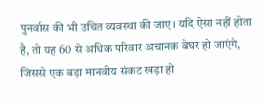पुनर्वास की भी उचित व्यवस्था की जाए। यदि ऐसा नहीं होता है, तो यह 60 से अधिक परिवार अचानक बेघर हो जाएंगे, जिससे एक बड़ा मानवीय संकट खड़ा हो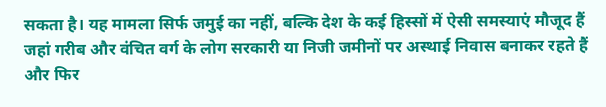सकता है। यह मामला सिर्फ जमुई का नहीं, बल्कि देश के कई हिस्सों में ऐसी समस्याएं मौजूद हैं जहां गरीब और वंचित वर्ग के लोग सरकारी या निजी जमीनों पर अस्थाई निवास बनाकर रहते हैं और फिर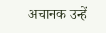अचानक उन्हें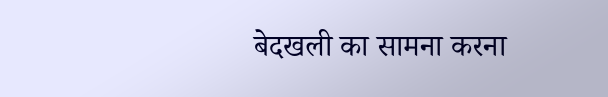बेदखली का सामना करना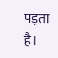पड़ता है।